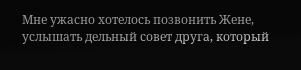Мне ужасно хотелось позвонить Жене, услышать дельный совет друга, который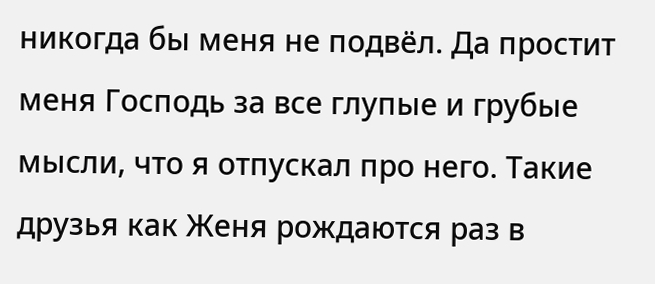никогда бы меня не подвёл. Да простит меня Господь за все глупые и грубые мысли, что я отпускал про него. Такие друзья как Женя рождаются раз в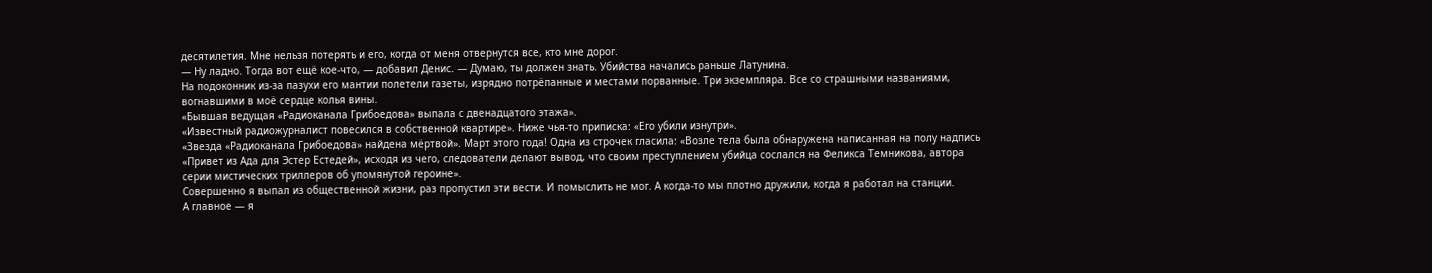десятилетия. Мне нельзя потерять и его, когда от меня отвернутся все, кто мне дорог.
— Ну ладно. Тогда вот ещё кое-что, — добавил Денис. — Думаю, ты должен знать. Убийства начались раньше Латунина.
На подоконник из-за пазухи его мантии полетели газеты, изрядно потрёпанные и местами порванные. Три экземпляра. Все со страшными названиями, вогнавшими в моё сердце колья вины.
«Бывшая ведущая «Радиоканала Грибоедова» выпала с двенадцатого этажа».
«Известный радиожурналист повесился в собственной квартире». Ниже чья-то приписка: «Его убили изнутри».
«Звезда «Радиоканала Грибоедова» найдена мёртвой». Март этого года! Одна из строчек гласила: «Возле тела была обнаружена написанная на полу надпись «Привет из Ада для Эстер Естедей», исходя из чего, следователи делают вывод, что своим преступлением убийца сослался на Феликса Темникова, автора серии мистических триллеров об упомянутой героине».
Совершенно я выпал из общественной жизни, раз пропустил эти вести. И помыслить не мог. А когда-то мы плотно дружили, когда я работал на станции.
А главное — я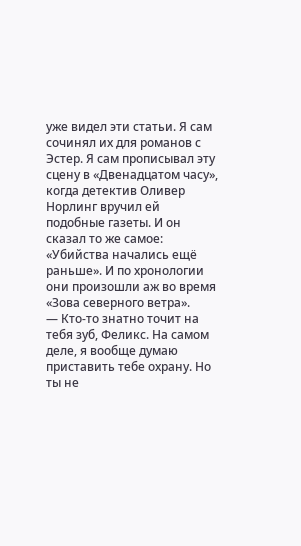уже видел эти статьи. Я сам сочинял их для романов с Эстер. Я сам прописывал эту сцену в «Двенадцатом часу», когда детектив Оливер Норлинг вручил ей подобные газеты. И он сказал то же самое: «Убийства начались ещё раньше». И по хронологии они произошли аж во время «Зова северного ветра».
— Кто-то знатно точит на тебя зуб, Феликс. На самом деле, я вообще думаю приставить тебе охрану. Но ты не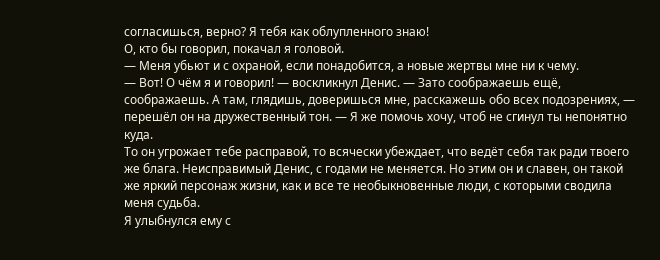согласишься, верно? Я тебя как облупленного знаю!
О, кто бы говорил, покачал я головой.
— Меня убьют и с охраной, если понадобится, а новые жертвы мне ни к чему.
— Вот! О чём я и говорил! — воскликнул Денис. — Зато соображаешь ещё, соображаешь. А там, глядишь, доверишься мне, расскажешь обо всех подозрениях, — перешёл он на дружественный тон. — Я же помочь хочу, чтоб не сгинул ты непонятно куда.
То он угрожает тебе расправой, то всячески убеждает, что ведёт себя так ради твоего же блага. Неисправимый Денис, с годами не меняется. Но этим он и славен, он такой же яркий персонаж жизни, как и все те необыкновенные люди, с которыми сводила меня судьба.
Я улыбнулся ему с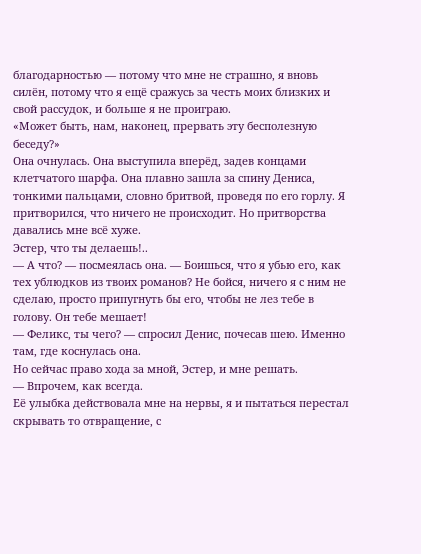благодарностью — потому что мне не страшно, я вновь силён, потому что я ещё сражусь за честь моих близких и свой рассудок, и больше я не проиграю.
«Может быть, нам, наконец, прервать эту бесполезную беседу?»
Она очнулась. Она выступила вперёд, задев концами клетчатого шарфа. Она плавно зашла за спину Дениса, тонкими пальцами, словно бритвой, проведя по его горлу. Я притворился, что ничего не происходит. Но притворства давались мне всё хуже.
Эстер, что ты делаешь!..
— А что? — посмеялась она. — Боишься, что я убью его, как тех ублюдков из твоих романов? Не бойся, ничего я с ним не сделаю, просто припугнуть бы его, чтобы не лез тебе в голову. Он тебе мешает!
— Феликс, ты чего? — спросил Денис, почесав шею. Именно там, где коснулась она.
Но сейчас право хода за мной, Эстер, и мне решать.
— Впрочем, как всегда.
Её улыбка действовала мне на нервы, я и пытаться перестал скрывать то отвращение, с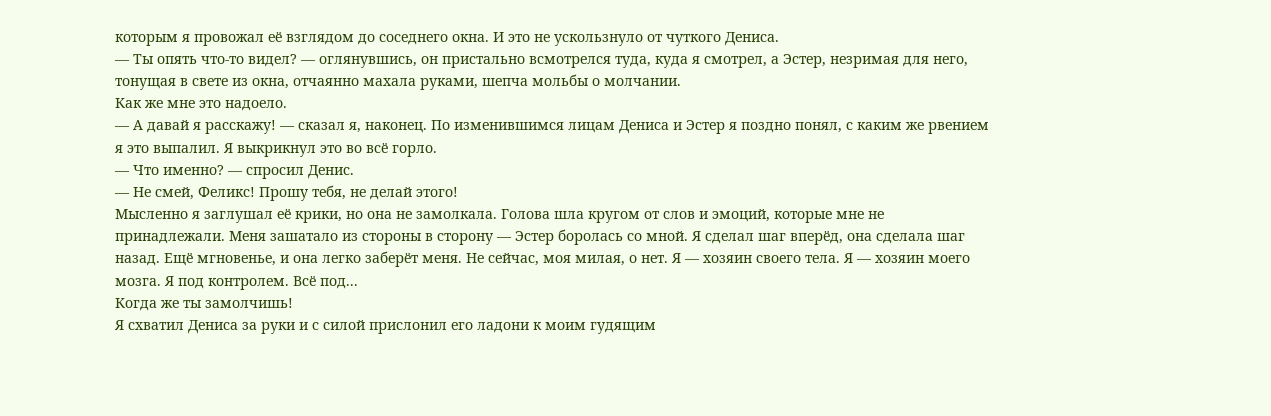которым я провожал её взглядом до соседнего окна. И это не ускользнуло от чуткого Дениса.
— Ты опять что-то видел? — оглянувшись, он пристально всмотрелся туда, куда я смотрел, а Эстер, незримая для него, тонущая в свете из окна, отчаянно махала руками, шепча мольбы о молчании.
Как же мне это надоело.
— А давай я расскажу! — сказал я, наконец. По изменившимся лицам Дениса и Эстер я поздно понял, с каким же рвением я это выпалил. Я выкрикнул это во всё горло.
— Что именно? — спросил Денис.
— Не смей, Феликс! Прошу тебя, не делай этого!
Мысленно я заглушал её крики, но она не замолкала. Голова шла кругом от слов и эмоций, которые мне не принадлежали. Меня зашатало из стороны в сторону — Эстер боролась со мной. Я сделал шаг вперёд, она сделала шаг назад. Ещё мгновенье, и она легко заберёт меня. Не сейчас, моя милая, о нет. Я — хозяин своего тела. Я — хозяин моего мозга. Я под контролем. Всё под...
Когда же ты замолчишь!
Я схватил Дениса за руки и с силой прислонил его ладони к моим гудящим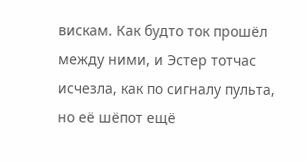вискам. Как будто ток прошёл между ними, и Эстер тотчас исчезла, как по сигналу пульта, но её шёпот ещё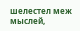шелестел меж мыслей,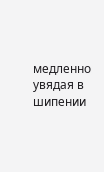медленно увядая в шипении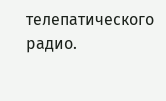телепатического радио.